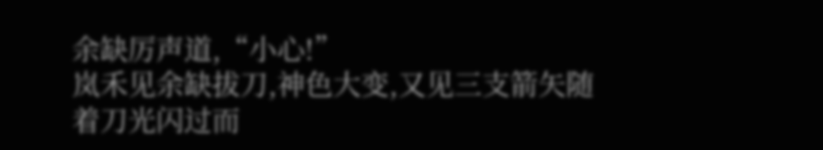余缺厉声道,“小心!”
岚禾见余缺拔刀,神色大变,又见三支箭矢随着刀光闪过而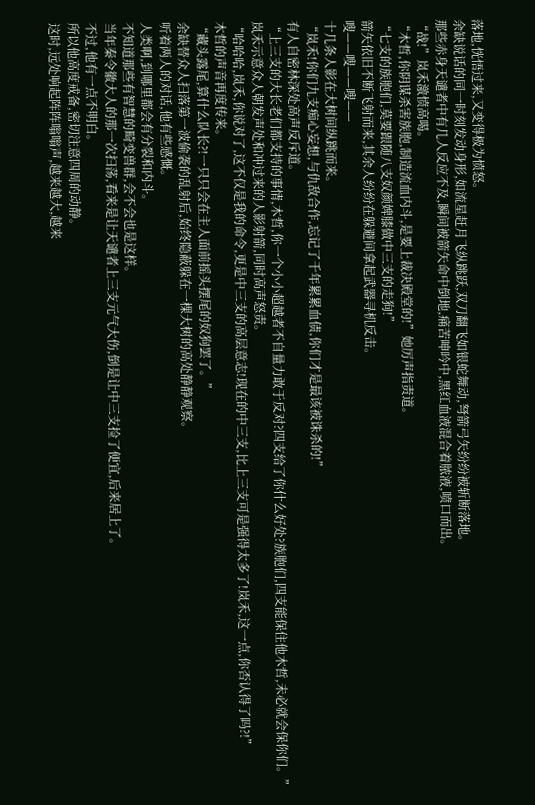落地,恍悟过来,又变得极为愤怒。
余缺说话的同一时刻发动身形,如流星赶月飞纵跳跃,双刀翻飞如银蛇舞动,弩箭弓矢纷纷被斩断落地。
那些赤身天谴者中有几人反应不及,瞬间被箭矢命中倒地,痛苦呻吟中,黑红血液混合着脓液,喷口而出。
“战!”岚禾激愤高喝。
“木哲,你阴谋杀害族胞,制造流血内斗,是要上裁决殿堂的!”她厉声指责道。
“七支的族胞们,莫要跟随八支奴颜婢膝做中三支的走狗!”
箭矢依旧不断飞射而来,其余人纷纷在躲避间拿起武器寻机反击。
嗖——嗖——嗖——
十几条人影在大树间纵跳而来。
“岚禾!你们九支痴心妄想,与仇敌合作,忘记了千年累累血债,你们才是最该被诛杀的!”
有人自密林深处高声反斥道。
“上三支的大长老们都支持的事情,木哲,你一个小小超越者不自量力敢于反对?四支给了你什么好处?族胞们,四支能保住他木哲,未必就会保你们。”
岚禾示意众人朝发声处和冲过来的人影射箭,同时高声怒责。
“哈哈哈,岚禾,你说对了,这不仅是我的命令,更是中三支的高层意志!现在的中三支,比上三支可是强得太多了!岚禾,这一点,你否认得了吗?!”
木哲的声音再度传来。
“藏头露尾,算什么队长?!一只只会在主人面前摇头摆尾的奴狗罢了。”
余缺替众人扫落第一波偷袭的乱射后,始终隐蔽躲在一棵大树的高处静静观察。
听着两人的对话,他有些感慨。
人类啊,到哪里都会有分裂和内斗。
不知道那些有智慧的畸变兽群,会不会也是这样。
当年秦令徽大人的那一次扫荡,看来是让天谴者上三支元气大伤,倒是让中三支捡了便宜,后来居上了。
不过,他有一点不明白。
所以他高度戒备,密切注意四周的动静。
这时,远处响起阵阵嗡嗡声,越来越大,越来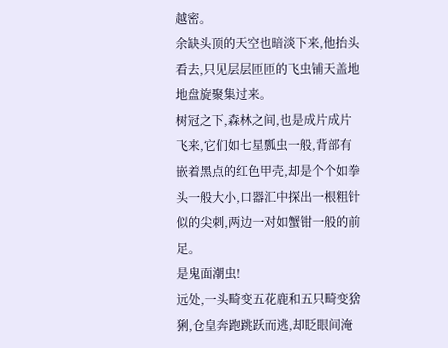越密。
余缺头顶的天空也暗淡下来,他抬头看去,只见层层匝匝的飞虫铺天盖地地盘旋聚集过来。
树冠之下,森林之间,也是成片成片飞来,它们如七星瓢虫一般,背部有嵌着黑点的红色甲壳,却是个个如拳头一般大小,口器汇中探出一根粗针似的尖刺,两边一对如蟹钳一般的前足。
是鬼面潮虫!
远处,一头畸变五花鹿和五只畸变猞猁,仓皇奔跑跳跃而逃,却眨眼间淹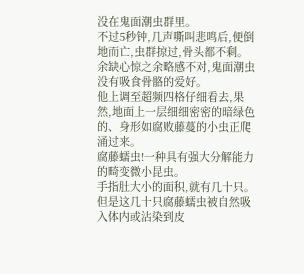没在鬼面潮虫群里。
不过5秒钟,几声嘶叫悲鸣后,便倒地而亡,虫群掠过,骨头都不剩。
余缺心惊之余略感不对,鬼面潮虫没有吸食骨骼的爱好。
他上调至超频四格仔细看去,果然,地面上一层细细密密的暗绿色的、身形如腐败藤蔓的小虫正爬涌过来。
腐藤蠕虫!一种具有强大分解能力的畸变微小昆虫。
手指肚大小的面积,就有几十只。
但是这几十只腐藤蠕虫被自然吸入体内或沾染到皮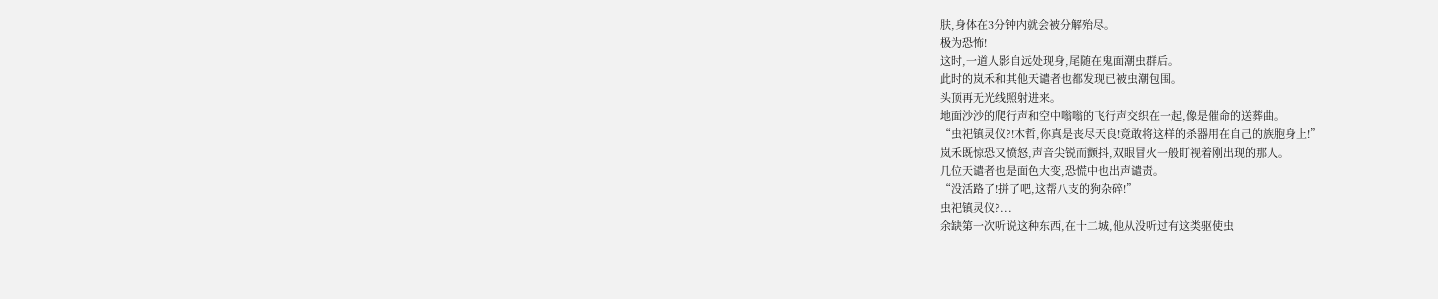肤,身体在3分钟内就会被分解殆尽。
极为恐怖!
这时,一道人影自远处现身,尾随在鬼面潮虫群后。
此时的岚禾和其他天谴者也都发现已被虫潮包围。
头顶再无光线照射进来。
地面沙沙的爬行声和空中嗡嗡的飞行声交织在一起,像是催命的送葬曲。
“虫祀镇灵仪?!木哲,你真是丧尽天良!竟敢将这样的杀器用在自己的族胞身上!”
岚禾既惊恐又愤怒,声音尖锐而颤抖,双眼冒火一般盯视着刚出现的那人。
几位天谴者也是面色大变,恐慌中也出声谴责。
“没活路了!拼了吧,这帮八支的狗杂碎!”
虫祀镇灵仪?...
余缺第一次听说这种东西,在十二城,他从没听过有这类驱使虫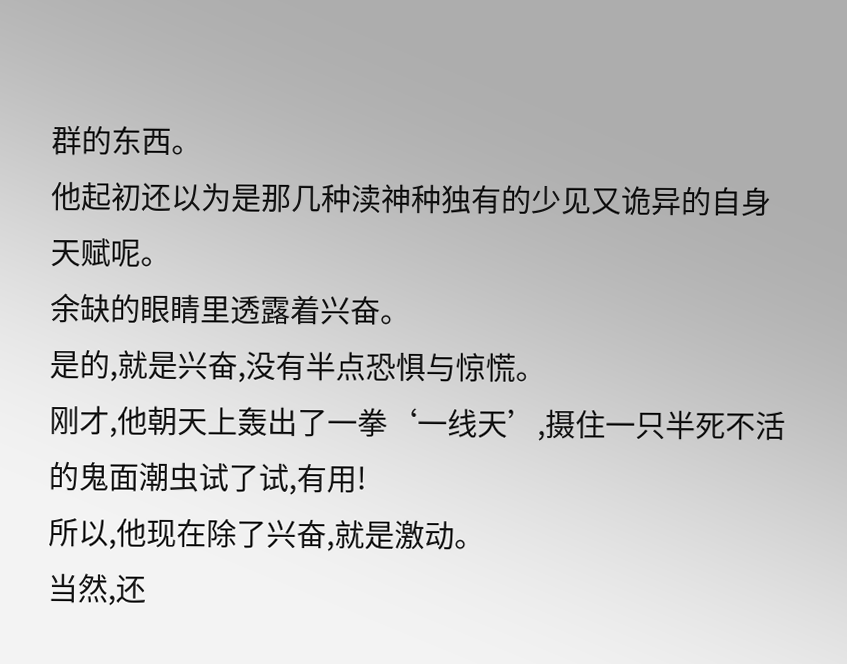群的东西。
他起初还以为是那几种渎神种独有的少见又诡异的自身天赋呢。
余缺的眼睛里透露着兴奋。
是的,就是兴奋,没有半点恐惧与惊慌。
刚才,他朝天上轰出了一拳‘一线天’,摄住一只半死不活的鬼面潮虫试了试,有用!
所以,他现在除了兴奋,就是激动。
当然,还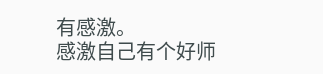有感激。
感激自己有个好师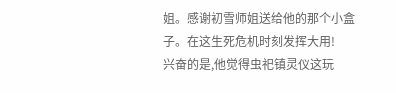姐。感谢初雪师姐送给他的那个小盒子。在这生死危机时刻发挥大用!
兴奋的是,他觉得虫祀镇灵仪这玩